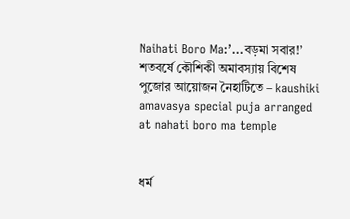Naihati Boro Ma:’…বড়মা সবার!’ শতবর্ষে কৌশিকী অমাবস্যায় বিশেষ পুজোর আয়োজন নৈহাটিতে – kaushiki amavasya special puja arranged at nahati boro ma temple


ধর্ম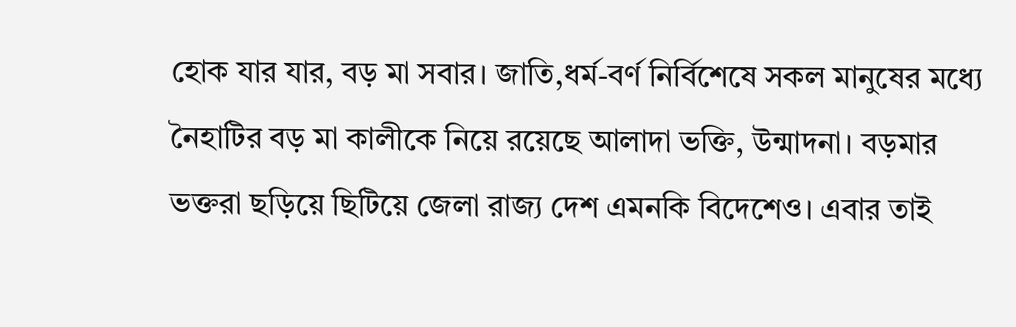হোক যার যার, বড় মা সবার। জাতি,ধর্ম-বর্ণ নির্বিশেষে সকল মানুষের মধ্যে নৈহাটির বড় মা কালীকে নিয়ে রয়েছে আলাদা ভক্তি, উন্মাদনা। বড়মার ভক্তরা ছড়িয়ে ছিটিয়ে জেলা রাজ্য দেশ এমনকি বিদেশেও। এবার তাই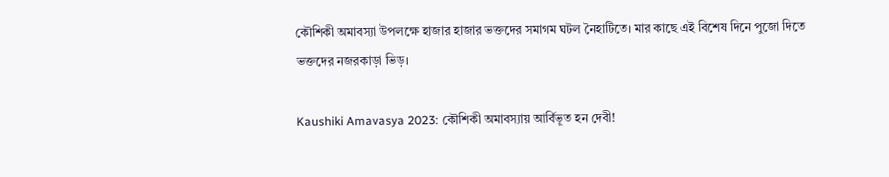কৌশিকী অমাবস্যা উপলক্ষে হাজার হাজার ভক্তদের সমাগম ঘটল নৈহাটিতে। মার কাছে এই বিশেষ দিনে পুজো দিতে ভক্তদের নজরকাড়া ভিড়।

Kaushiki Amavasya 2023: কৌশিকী অমাবস্যায় আর্বিভূত হন দেবী!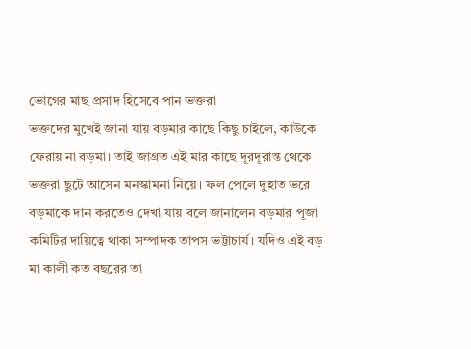ভোগের মাছ প্রসাদ হিসেবে পান ভক্তরা
ভক্তদের মুখেই জানা যায় বড়মার কাছে কিছু চাইলে, কাউকে ফেরায় না বড়মা। তাই জাগ্রত এই মার কাছে দূরদূরান্ত থেকে ভক্তরা ছুটে আসেন মনস্কামনা নিয়ে। ফল পেলে দুহাত ভরে বড়মাকে দান করতেও দেখা যায় বলে জানালেন বড়মার পূজা কমিটির দায়িত্বে থাকা সম্পাদক তাপস ভট্টাচার্য। যদিও এই বড় মা কালী কত বছরের তা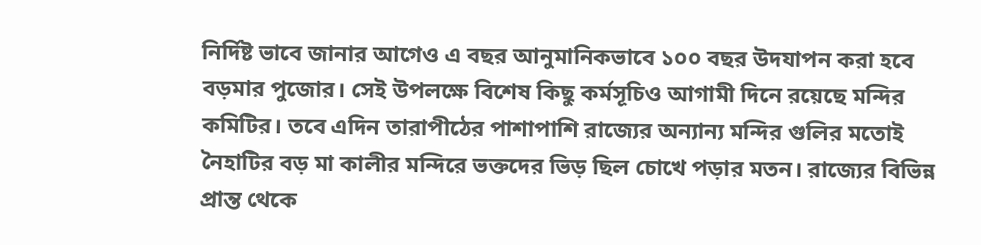নির্দিষ্ট ভাবে জানার আগেও এ বছর আনুমানিকভাবে ১০০ বছর উদযাপন করা হবে বড়মার পুজোর। সেই উপলক্ষে বিশেষ কিছু কর্মসূচিও আগামী দিনে রয়েছে মন্দির কমিটির। তবে এদিন তারাপীঠের পাশাপাশি রাজ্যের অন্যান্য মন্দির গুলির মতোই নৈহাটির বড় মা কালীর মন্দিরে ভক্তদের ভিড় ছিল চোখে পড়ার মতন। রাজ্যের বিভিন্ন প্রান্ত থেকে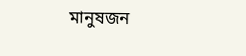মানুষজন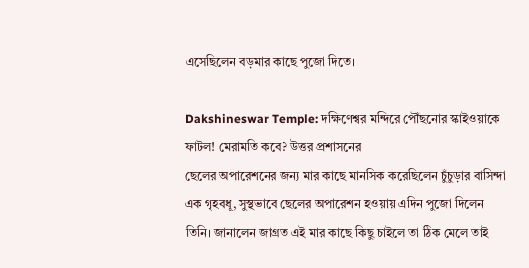এসেছিলেন বড়মার কাছে পুজো দিতে।

Dakshineswar Temple: দক্ষিণেশ্বর মন্দিরে পৌঁছনোর স্কাইওয়াকে ফাটল! মেরামতি কবে? উত্তর প্রশাসনের
ছেলের অপারেশনের জন্য মার কাছে মানসিক করেছিলেন চুঁচুড়ার বাসিন্দা এক গৃহবধূ, সুস্থভাবে ছেলের অপারেশন হওয়ায় এদিন পুজো দিলেন তিনি। জানালেন জাগ্রত এই মার কাছে কিছু চাইলে তা ঠিক মেলে তাই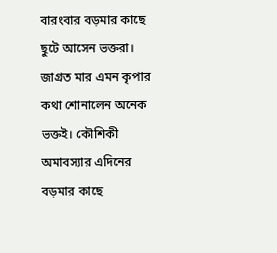বারংবার বড়মার কাছে ছুটে আসেন ভক্তরা। জাগ্রত মার এমন কৃপার কথা শোনালেন অনেক ভক্তই। কৌশিকী অমাবস্যার এদিনের বড়মার কাছে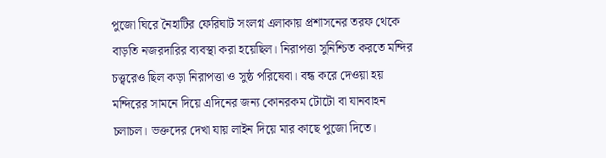পুজো ঘিরে নৈহাটির ফেরিঘাট সংলগ্ন এলাকায় প্রশাসনের তরফ থেকে বাড়তি নজরদারির ব্যবস্থা করা হয়েছিল। নিরাপত্তা সুনিশ্চিত করতে মন্দির চত্ত্বরেও ছিল কড়া নিরাপত্তা ও সুষ্ঠ পরিষেবা। বন্ধ করে দেওয়া হয় মন্দিরের সামনে দিয়ে এদিনের জন্য কোনরকম টোটো বা যানবাহন চলাচল। ভক্তদের দেখা যায় লাইন দিয়ে মার কাছে পুজো দিতে।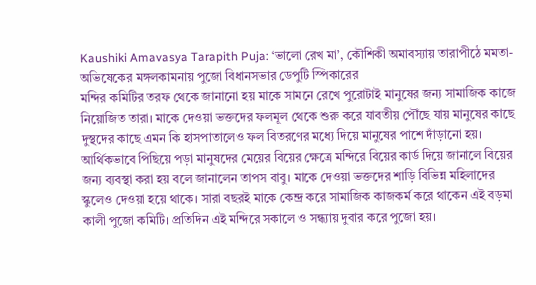Kaushiki Amavasya Tarapith Puja: ‘ভালো রেখ মা’, কৌশিকী অমাবস্যায় তারাপীঠে মমতা-অভিষেকের মঙ্গলকামনায় পুজো বিধানসভার ডেপুটি স্পিকারের
মন্দির কমিটির তরফ থেকে জানানো হয় মাকে সামনে রেখে পুরোটাই মানুষের জন্য সামাজিক কাজে নিয়োজিত তারা। মাকে দেওয়া ভক্তদের ফলমূল থেকে শুরু করে যাবতীয় পৌঁছে যায় মানুষের কাছে দুস্থদের কাছে এমন কি হাসপাতালেও ফল বিতরণের মধ্যে দিয়ে মানুষের পাশে দাঁড়ানো হয়। আর্থিকভাবে পিছিয়ে পড়া মানুষদের মেয়ের বিয়ের ক্ষেত্রে মন্দিরে বিয়ের কার্ড দিয়ে জানালে বিয়ের জন্য ব্যবস্থা করা হয় বলে জানালেন তাপস বাবু। মাকে দেওয়া ভক্তদের শাড়ি বিভিন্ন মহিলাদের স্কুলেও দেওয়া হয়ে থাকে। সারা বছরই মাকে কেন্দ্র করে সামাজিক কাজকর্ম করে থাকেন এই বড়মা কালী পুজো কমিটি। প্রতিদিন এই মন্দিরে সকালে ও সন্ধ্যায় দুবার করে পুজো হয়।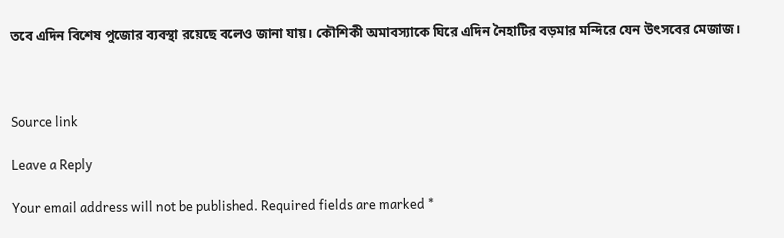তবে এদিন বিশেষ পুজোর ব্যবস্থা রয়েছে বলেও জানা যায়। কৌশিকী অমাবস্যাকে ঘিরে এদিন নৈহাটির বড়মার মন্দিরে যেন উৎসবের মেজাজ।



Source link

Leave a Reply

Your email address will not be published. Required fields are marked *